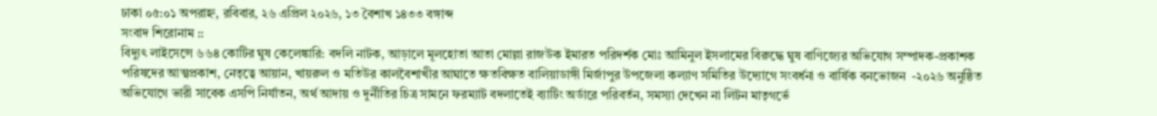ঢাকা ০৫:০১ অপরাহ্ন, রবিবার, ২৬ এপ্রিল ২০২৬, ১৩ বৈশাখ ১৪৩৩ বঙ্গাব্দ
সংবাদ শিরোনাম ::
বিদ্যুৎ লাইসেন্সে ৬৬৪ কোটির ঘুষ কেলেঙ্কারি: বদলি নাটক, আড়ালে মূলহোতা আতা মোল্লা রাজউক ইমারত পরিদর্শক মোঃ আমিনুল ইসলামের বিরুদ্ধে ঘুষ বাণিজ্যের অভিযোগ সম্পাদক-প্রকাশক পরিষদের আত্মপ্রকাশ, নেতৃত্বে আয়ান, খায়রুল ও মতিউর কালবৈশাখীর আঘাতে ক্ষতবিক্ষত বালিয়াডাঙ্গী মির্জাপুর উপজেলা কল্যাণ সমিতির উদ্যোগে সংবর্ধনা ও বার্ষিক বনভোজন  -২০২৬ অনুষ্ঠিত অভিযোগে ভারী সাবেক এসপি নির্যাতন, অর্থ আদায় ও দুর্নীতির চিত্র সামনে ফরম্যাট বদলাতেই ব্যাটিং অর্ডারে পরিবর্তন, সমস্যা দেখেন না লিটন মাতৃগর্ভে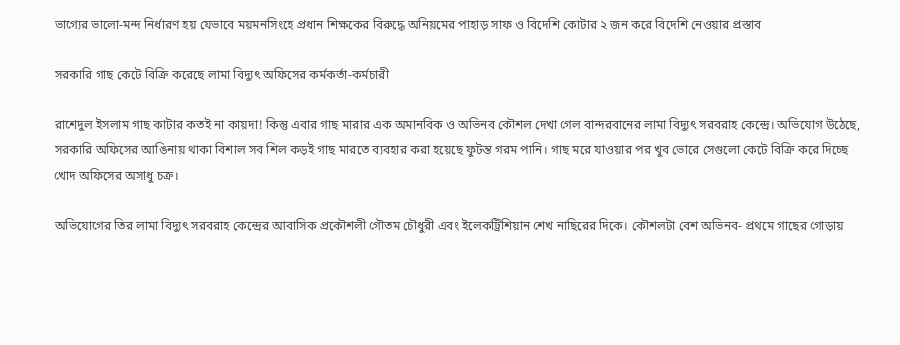ভাগ্যের ভালো-মন্দ নির্ধারণ হয় যেভাবে ময়মনসিংহে প্রধান শিক্ষকের বিরুদ্ধে অনিয়মের পাহাড় সাফ ও বিদেশি কোটার ২ জন করে বিদেশি নেওয়ার প্রস্তাব

সরকারি গাছ কেটে বিক্রি করেছে লামা বিদ্যুৎ অফিসের কর্মকর্তা-কর্মচারী

রাশেদুল ইসলাম গাছ কাটার কতই না কায়দা! কিন্তু এবার গাছ মারার এক অমানবিক ও অভিনব কৌশল দেখা গেল বান্দরবানের লামা বিদ্যুৎ সরবরাহ কেন্দ্রে। অভিযোগ উঠেছে, সরকারি অফিসের আঙিনায় থাকা বিশাল সব শিল কড়ই গাছ মারতে ব্যবহার করা হয়েছে ফুটন্ত গরম পানি। গাছ মরে যাওয়ার পর খুব ভোরে সেগুলো কেটে বিক্রি করে দিচ্ছে খোদ অফিসের অসাধু চক্র।

অভিযোগের তির লামা বিদ্যুৎ সরবরাহ কেন্দ্রের আবাসিক প্রকৌশলী গৌতম চৌধুরী এবং ইলেকট্রিশিয়ান শেখ নাছিরের দিকে। কৌশলটা বেশ অভিনব- প্রথমে গাছের গোড়ায়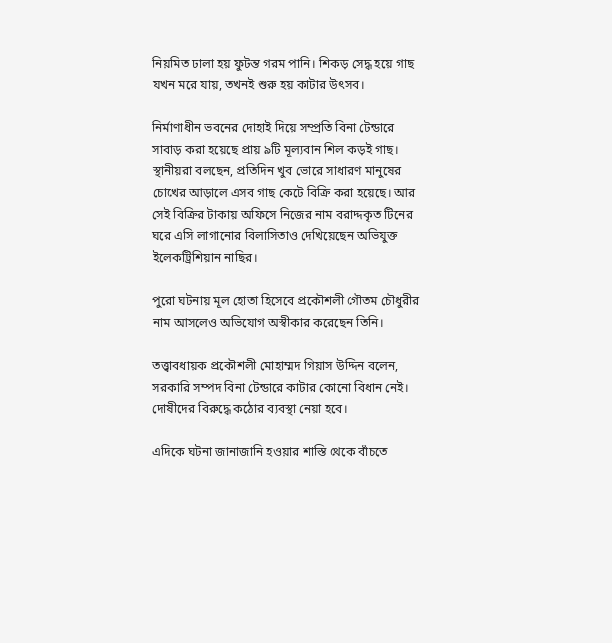নিয়মিত ঢালা হয় ফুটন্ত গরম পানি। শিকড় সেদ্ধ হয়ে গাছ যখন মরে যায়, তখনই শুরু হয় কাটার উৎসব।

নির্মাণাধীন ভবনের দোহাই দিয়ে সম্প্রতি বিনা টেন্ডারে সাবাড় করা হয়েছে প্রায় ৯টি মূল্যবান শিল কড়ই গাছ। স্থানীয়রা বলছেন, প্রতিদিন খুব ভোরে সাধারণ মানুষের চোখের আড়ালে এসব গাছ কেটে বিক্রি করা হয়েছে। আর সেই বিক্রির টাকায় অফিসে নিজের নাম বরাদ্দকৃত টিনের ঘরে এসি লাগানোর বিলাসিতাও দেখিয়েছেন অভিযুক্ত ইলেকট্রিশিয়ান নাছির।

পুরো ঘটনায় মূল হোতা হিসেবে প্রকৌশলী গৌতম চৌধুরীর নাম আসলেও অভিযোগ অস্বীকার করেছেন তিনি।

তত্ত্বাবধায়ক প্রকৌশলী মোহাম্মদ গিয়াস উদ্দিন বলেন, সরকারি সম্পদ বিনা টেন্ডারে কাটার কোনো বিধান নেই। দোষীদের বিরুদ্ধে কঠোর ব্যবস্থা নেয়া হবে।

এদিকে ঘটনা জানাজানি হওয়ার শাস্তি থেকে বাঁচতে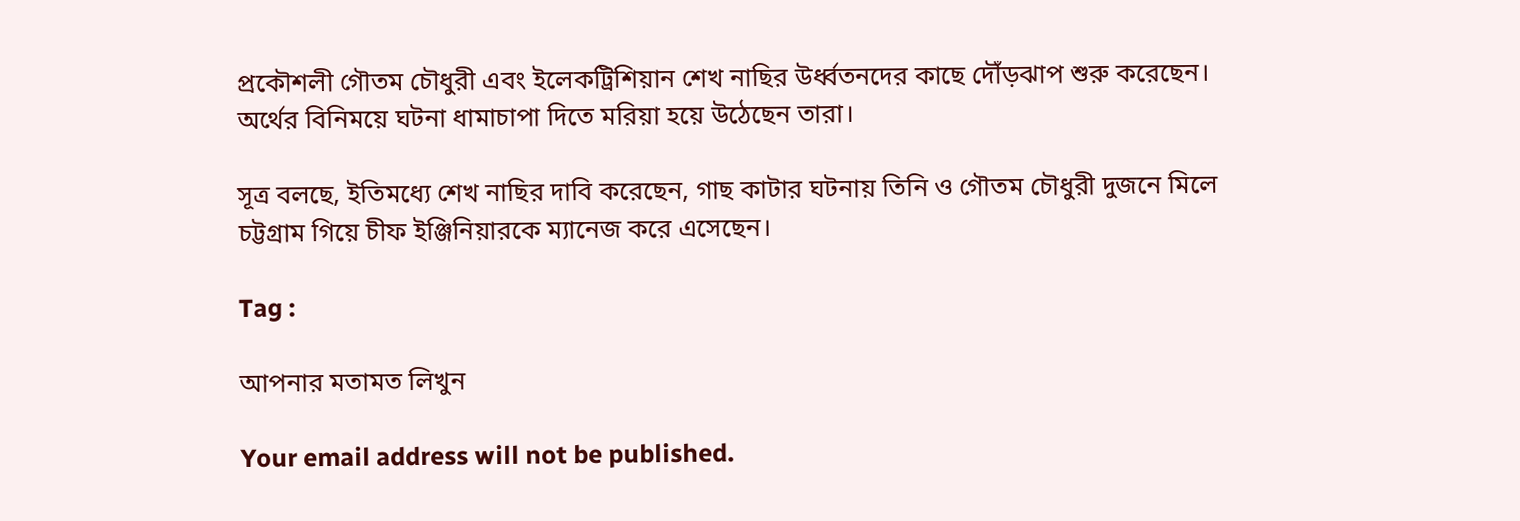প্রকৌশলী গৌতম চৌধুরী এবং ইলেকট্রিশিয়ান শেখ নাছির উর্ধ্বতনদের কাছে দৌঁড়ঝাপ শুরু করেছেন। অর্থের বিনিময়ে ঘটনা ধামাচাপা দিতে মরিয়া হয়ে উঠেছেন তারা।

সূত্র বলছে, ইতিমধ্যে শেখ নাছির দাবি করেছেন, গাছ কাটার ঘটনায় তিনি ও গৌতম চৌধুরী দুজনে মিলে চট্টগ্রাম গিয়ে চীফ ইঞ্জিনিয়ারকে ম্যানেজ করে এসেছেন।

Tag :

আপনার মতামত লিখুন

Your email address will not be published.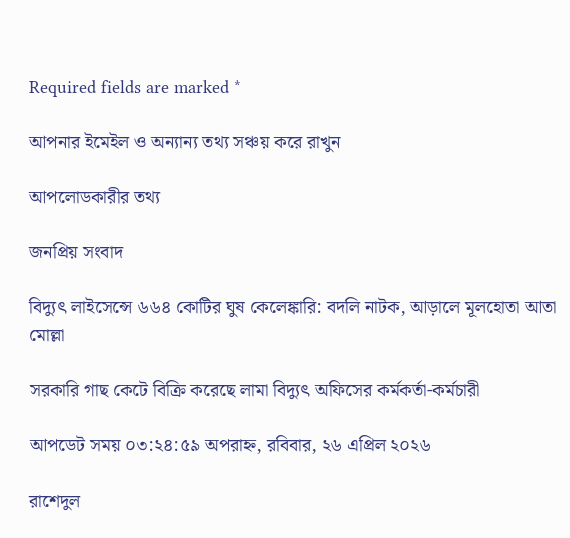Required fields are marked *

আপনার ইমেইল ও অন্যান্য তথ্য সঞ্চয় করে রাখুন

আপলোডকারীর তথ্য

জনপ্রিয় সংবাদ

বিদ্যুৎ লাইসেন্সে ৬৬৪ কোটির ঘুষ কেলেঙ্কারি: বদলি নাটক, আড়ালে মূলহোতা আতা মোল্লা

সরকারি গাছ কেটে বিক্রি করেছে লামা বিদ্যুৎ অফিসের কর্মকর্তা-কর্মচারী

আপডেট সময় ০৩:২৪:৫৯ অপরাহ্ন, রবিবার, ২৬ এপ্রিল ২০২৬

রাশেদুল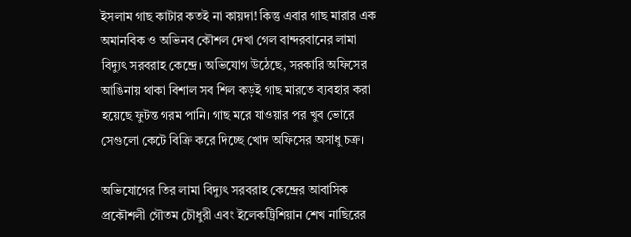ইসলাম গাছ কাটার কতই না কায়দা! কিন্তু এবার গাছ মারার এক অমানবিক ও অভিনব কৌশল দেখা গেল বান্দরবানের লামা বিদ্যুৎ সরবরাহ কেন্দ্রে। অভিযোগ উঠেছে, সরকারি অফিসের আঙিনায় থাকা বিশাল সব শিল কড়ই গাছ মারতে ব্যবহার করা হয়েছে ফুটন্ত গরম পানি। গাছ মরে যাওয়ার পর খুব ভোরে সেগুলো কেটে বিক্রি করে দিচ্ছে খোদ অফিসের অসাধু চক্র।

অভিযোগের তির লামা বিদ্যুৎ সরবরাহ কেন্দ্রের আবাসিক প্রকৌশলী গৌতম চৌধুরী এবং ইলেকট্রিশিয়ান শেখ নাছিরের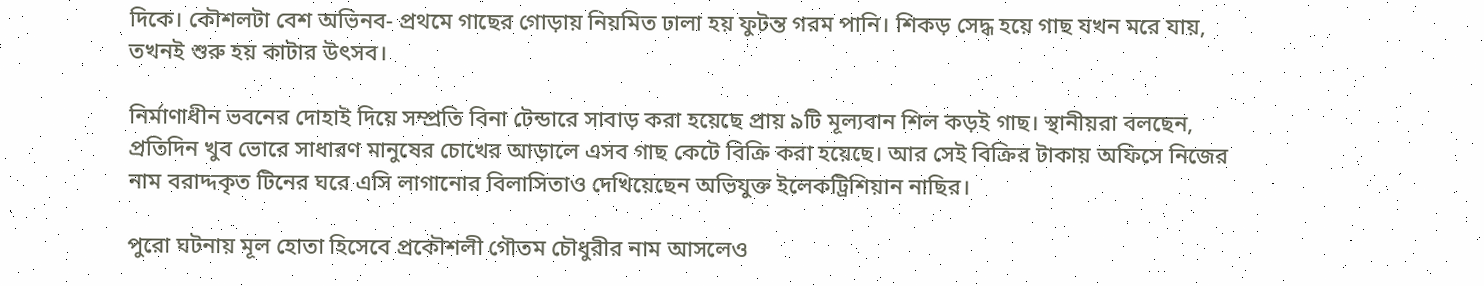দিকে। কৌশলটা বেশ অভিনব- প্রথমে গাছের গোড়ায় নিয়মিত ঢালা হয় ফুটন্ত গরম পানি। শিকড় সেদ্ধ হয়ে গাছ যখন মরে যায়, তখনই শুরু হয় কাটার উৎসব।

নির্মাণাধীন ভবনের দোহাই দিয়ে সম্প্রতি বিনা টেন্ডারে সাবাড় করা হয়েছে প্রায় ৯টি মূল্যবান শিল কড়ই গাছ। স্থানীয়রা বলছেন, প্রতিদিন খুব ভোরে সাধারণ মানুষের চোখের আড়ালে এসব গাছ কেটে বিক্রি করা হয়েছে। আর সেই বিক্রির টাকায় অফিসে নিজের নাম বরাদ্দকৃত টিনের ঘরে এসি লাগানোর বিলাসিতাও দেখিয়েছেন অভিযুক্ত ইলেকট্রিশিয়ান নাছির।

পুরো ঘটনায় মূল হোতা হিসেবে প্রকৌশলী গৌতম চৌধুরীর নাম আসলেও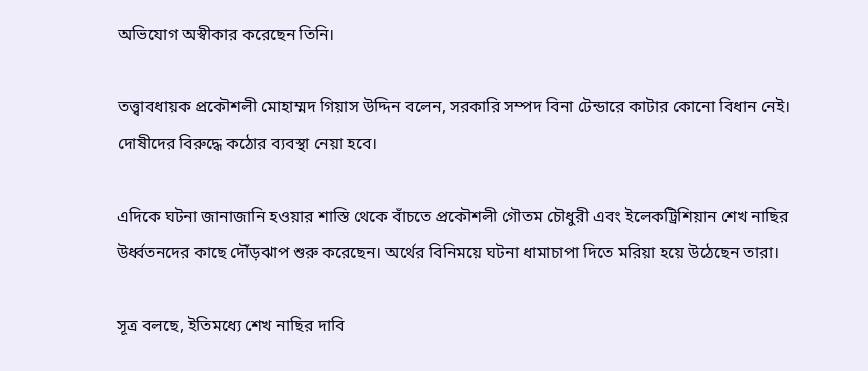অভিযোগ অস্বীকার করেছেন তিনি।

তত্ত্বাবধায়ক প্রকৌশলী মোহাম্মদ গিয়াস উদ্দিন বলেন, সরকারি সম্পদ বিনা টেন্ডারে কাটার কোনো বিধান নেই। দোষীদের বিরুদ্ধে কঠোর ব্যবস্থা নেয়া হবে।

এদিকে ঘটনা জানাজানি হওয়ার শাস্তি থেকে বাঁচতে প্রকৌশলী গৌতম চৌধুরী এবং ইলেকট্রিশিয়ান শেখ নাছির উর্ধ্বতনদের কাছে দৌঁড়ঝাপ শুরু করেছেন। অর্থের বিনিময়ে ঘটনা ধামাচাপা দিতে মরিয়া হয়ে উঠেছেন তারা।

সূত্র বলছে, ইতিমধ্যে শেখ নাছির দাবি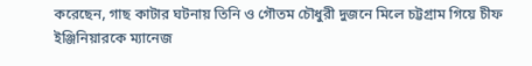করেছেন, গাছ কাটার ঘটনায় তিনি ও গৌতম চৌধুরী দুজনে মিলে চট্টগ্রাম গিয়ে চীফ ইঞ্জিনিয়ারকে ম্যানেজ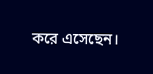করে এসেছেন।